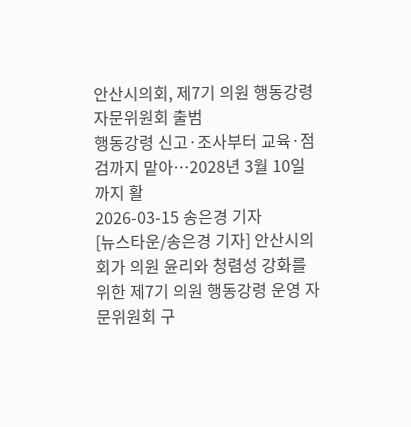안산시의회, 제7기 의원 행동강령 자문위원회 출범
행동강령 신고·조사부터 교육·점검까지 맡아…2028년 3월 10일까지 활
2026-03-15 송은경 기자
[뉴스타운/송은경 기자] 안산시의회가 의원 윤리와 청렴성 강화를 위한 제7기 의원 행동강령 운영 자문위원회 구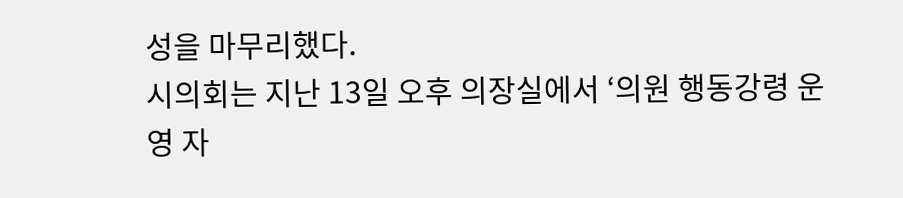성을 마무리했다.
시의회는 지난 13일 오후 의장실에서 ‘의원 행동강령 운영 자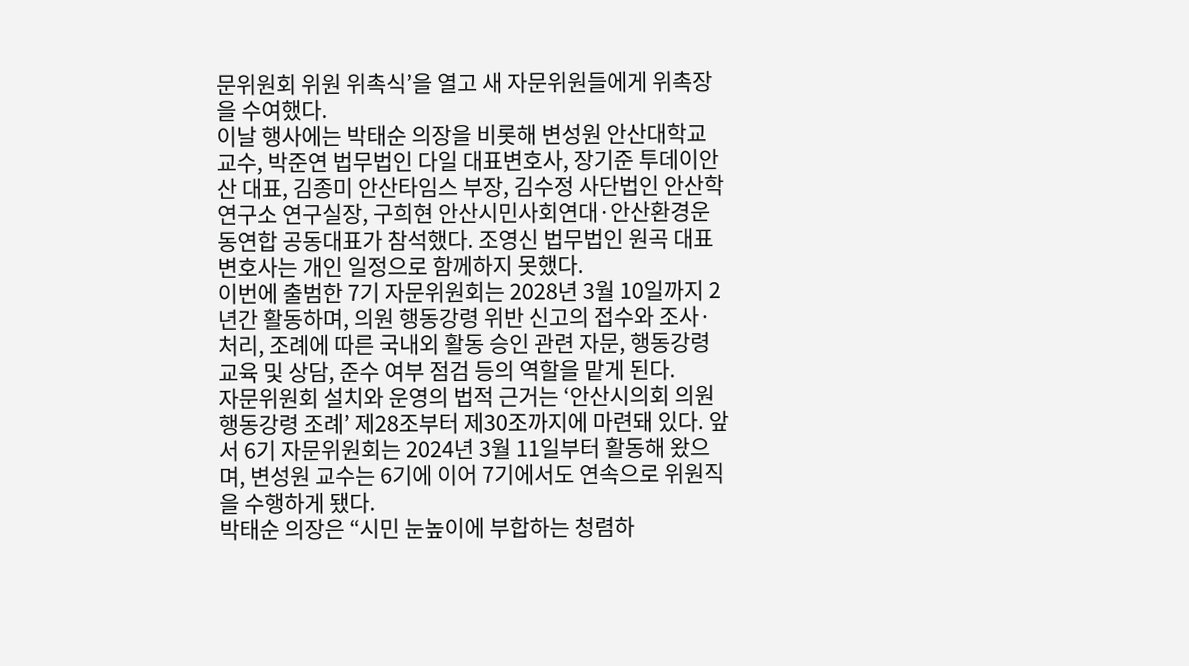문위원회 위원 위촉식’을 열고 새 자문위원들에게 위촉장을 수여했다.
이날 행사에는 박태순 의장을 비롯해 변성원 안산대학교 교수, 박준연 법무법인 다일 대표변호사, 장기준 투데이안산 대표, 김종미 안산타임스 부장, 김수정 사단법인 안산학연구소 연구실장, 구희현 안산시민사회연대·안산환경운동연합 공동대표가 참석했다. 조영신 법무법인 원곡 대표변호사는 개인 일정으로 함께하지 못했다.
이번에 출범한 7기 자문위원회는 2028년 3월 10일까지 2년간 활동하며, 의원 행동강령 위반 신고의 접수와 조사·처리, 조례에 따른 국내외 활동 승인 관련 자문, 행동강령 교육 및 상담, 준수 여부 점검 등의 역할을 맡게 된다.
자문위원회 설치와 운영의 법적 근거는 ‘안산시의회 의원 행동강령 조례’ 제28조부터 제30조까지에 마련돼 있다. 앞서 6기 자문위원회는 2024년 3월 11일부터 활동해 왔으며, 변성원 교수는 6기에 이어 7기에서도 연속으로 위원직을 수행하게 됐다.
박태순 의장은 “시민 눈높이에 부합하는 청렴하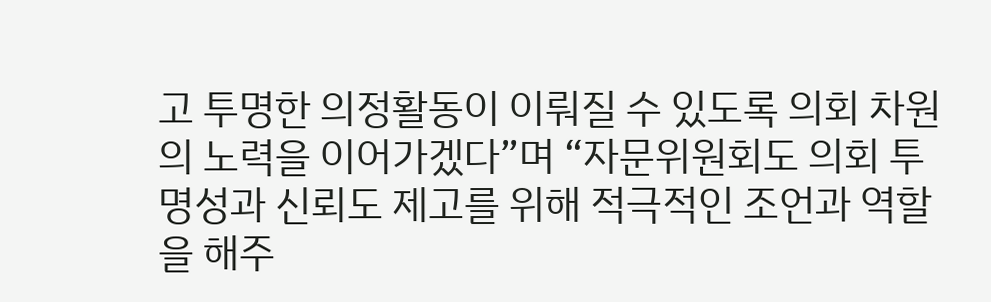고 투명한 의정활동이 이뤄질 수 있도록 의회 차원의 노력을 이어가겠다”며 “자문위원회도 의회 투명성과 신뢰도 제고를 위해 적극적인 조언과 역할을 해주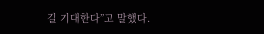길 기대한다”고 말했다.